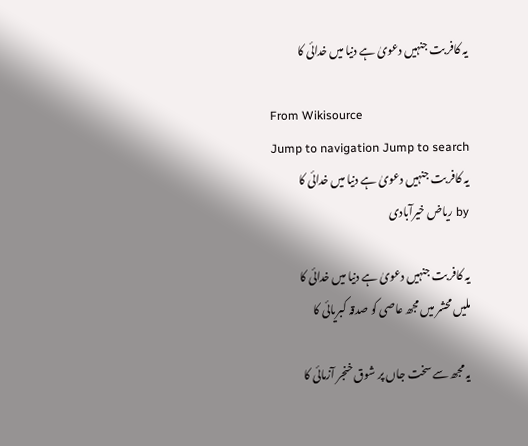یہ کافر بت جنہیں دعویٰ ہے دنیا میں خدائی کا

From Wikisource
Jump to navigation Jump to search
یہ کافر بت جنہیں دعویٰ ہے دنیا میں خدائی کا
by ریاض خیرآبادی

یہ کافر بت جنہیں دعویٰ ہے دنیا میں خدائی کا
ملیں محشر میں مجھ عاصی کو صدقہ کبریائی کا

یہ مجھ سے سخت جاں پر شوق خنجر آزمائی کا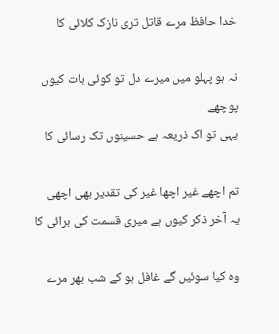خدا حافظ مرے قاتل تری نازک کلائی کا

نہ ہو پہلو میں میرے دل تو کوئی بات کیوں پوچھے
یہی تو اک ذریعہ ہے حسینوں تک رسائی کا

تم اچھے غیر اچھا غیر کی تقدیر بھی اچھی
یہ آخر ذکر کیوں ہے میری قسمت کی برائی کا

وہ کیا سوئیں گے غافل ہو کے شب بھر مرے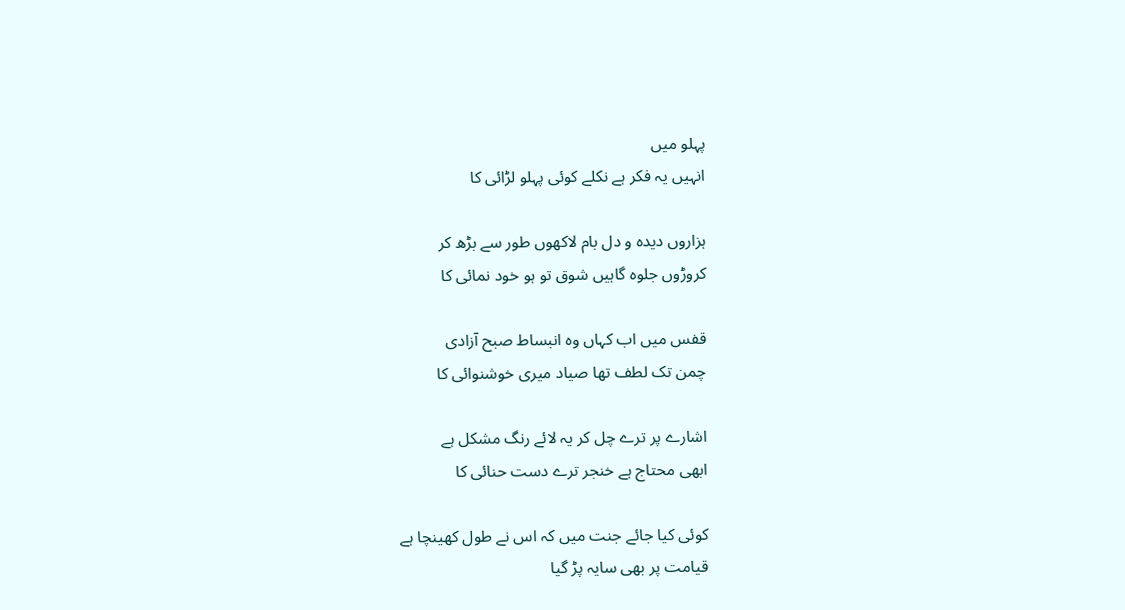پہلو میں
انہیں یہ فکر ہے نکلے کوئی پہلو لڑائی کا

ہزاروں دیدہ و دل بام لاکھوں طور سے بڑھ کر
کروڑوں جلوہ گاہیں شوق تو ہو خود نمائی کا

قفس میں اب کہاں وہ انبساط صبح آزادی
چمن تک لطف تھا صیاد میری خوشنوائی کا

اشارے پر ترے چل کر یہ لائے رنگ مشکل ہے
ابھی محتاج ہے خنجر ترے دست حنائی کا

کوئی کیا جائے جنت میں کہ اس نے طول کھینچا ہے
قیامت پر بھی سایہ پڑ گیا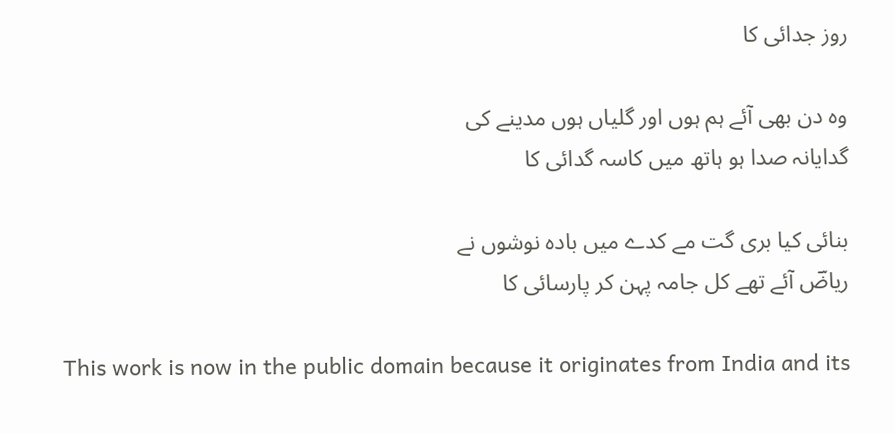روز جدائی کا

وہ دن بھی آئے ہم ہوں اور گلیاں ہوں مدینے کی
گدایانہ صدا ہو ہاتھ میں کاسہ گدائی کا

بنائی کیا بری گت مے کدے میں بادہ نوشوں نے
ریاضؔ آئے تھے کل جامہ پہن کر پارسائی کا

This work is now in the public domain because it originates from India and its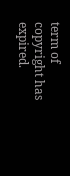term of copyright has expired.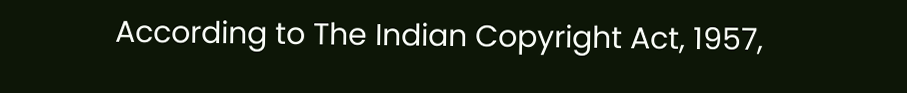According to The Indian Copyright Act, 1957,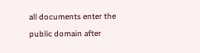all documents enter the public domain after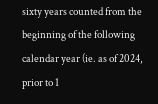sixty years counted from the beginning of the following calendar year (ie. as of 2024, prior to 1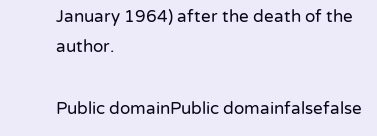January 1964) after the death of the author.

Public domainPublic domainfalsefalse